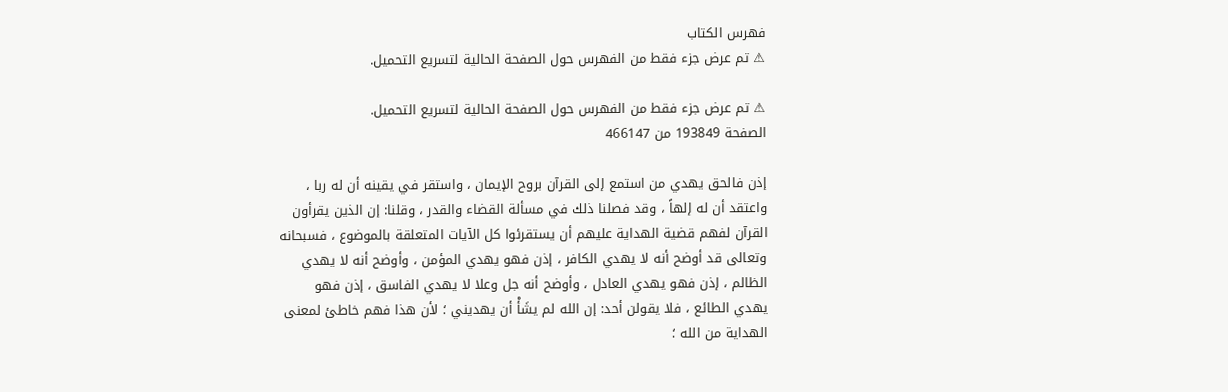فهرس الكتاب
⚠ تم عرض جزء فقط من الفهرس حول الصفحة الحالية لتسريع التحميل.

⚠ تم عرض جزء فقط من الفهرس حول الصفحة الحالية لتسريع التحميل.
الصفحة 193849 من 466147

إذن فالحق يهدي من استمع إلى القرآن بروح الإيمان ، واستقر في يقينه أن له ربا ، واعتقد أن له إلهاً ، وقد فصلنا ذلك في مسألة القضاء والقدر ، وقلنا: إن الذين يقرأون القرآن لفهم قضية الهداية عليهم أن يستقرئوا كل الآيات المتعلقة بالموضوع ، فسبحانه وتعالى قد أوضح أنه لا يهدي الكافر ، إذن فهو يهدي المؤمن ، وأوضح أنه لا يهدي الظالم ، إذن فهو يهدي العادل ، وأوضح أنه جل وعلا لا يهدي الفاسق ، إذن فهو يهدي الطائع ، فلا يقولن أحد: إن الله لم يشَأْ أن يهديني ؛ لأن هذا فهم خاطئ لمعنى الهداية من الله ؛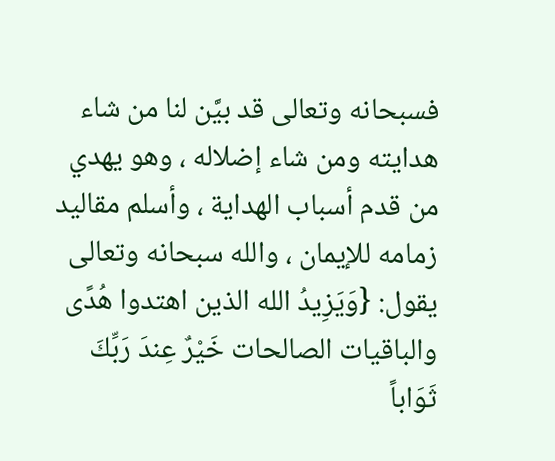فسبحانه وتعالى قد بيَّن لنا من شاء هدايته ومن شاء إضلاله ، وهو يهدي من قدم أسباب الهداية ، وأسلم مقاليد زمامه للإيمان ، والله سبحانه وتعالى يقول: {وَيَزِيدُ الله الذين اهتدوا هُدًى والباقيات الصالحات خَيْرٌ عِندَ رَبِّكَ ثَوَاباً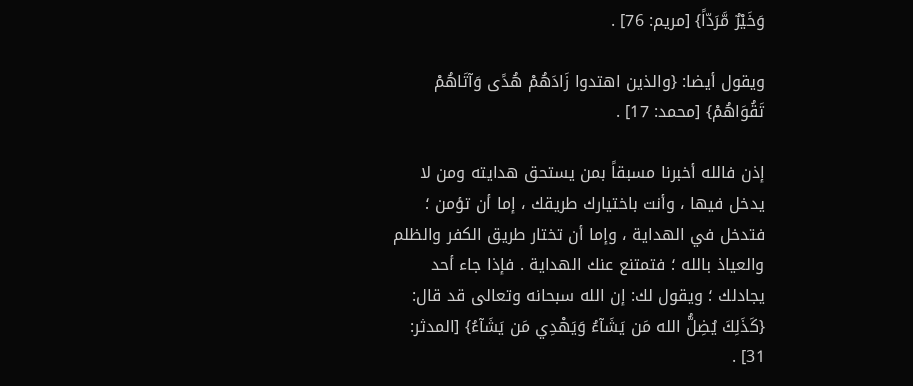وَخَيْرٌ مَّرَدّاً} [مريم: 76] .

ويقول أيضا: {والذين اهتدوا زَادَهُمْ هُدًى وَآتَاهُمْ تَقُوَاهُمْ} [محمد: 17] .

إذن فالله أخبرنا مسبقاً بمن يستحق هدايته ومن لا يدخل فيها ، وأنت باختيارك طريقك ، إما أن تؤمن ؛ فتدخل في الهداية ، وإما أن تختار طريق الكفر والظلم والعياذ بالله ؛ فتمتنع عنك الهداية . فإذا جاء أحد يجادلك ؛ ويقول لك: إن الله سبحانه وتعالى قد قال: {كَذَلِكَ يُضِلُّ الله مَن يَشَآءُ وَيَهْدِي مَن يَشَآءُ} [المدثر: 31] .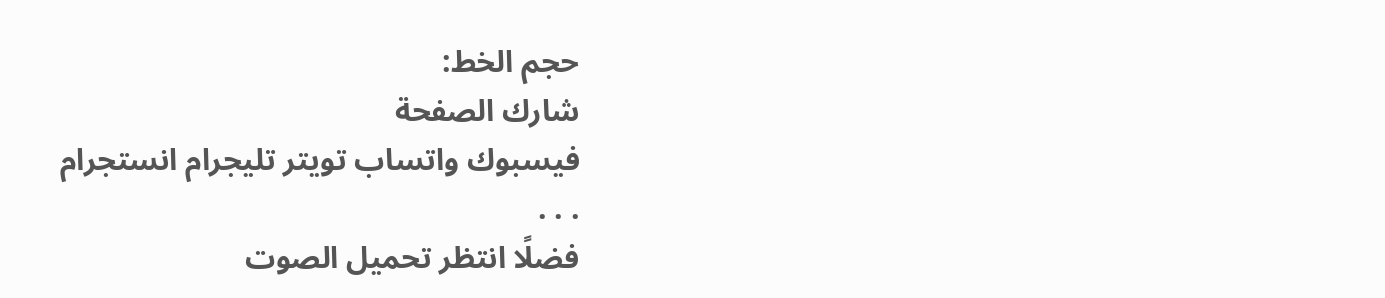حجم الخط:
شارك الصفحة
فيسبوك واتساب تويتر تليجرام انستجرام
. . .
فضلًا انتظر تحميل الصوت